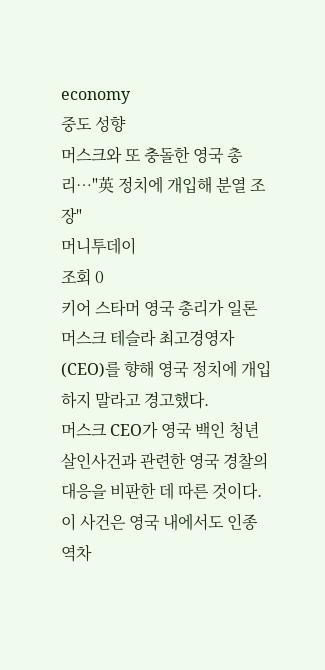economy
중도 성향
머스크와 또 충돌한 영국 총리…"英 정치에 개입해 분열 조장"
머니투데이
조회 0
키어 스타머 영국 총리가 일론 머스크 테슬라 최고경영자(CEO)를 향해 영국 정치에 개입하지 말라고 경고했다.
머스크 CEO가 영국 백인 청년 살인사건과 관련한 영국 경찰의 대응을 비판한 데 따른 것이다.
이 사건은 영국 내에서도 인종 역차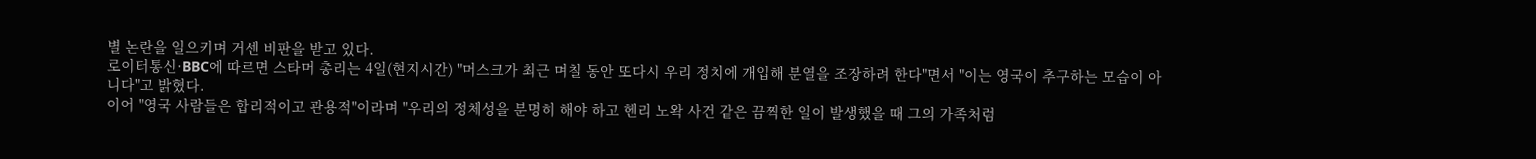별 논란을 일으키며 거센 비판을 받고 있다.
로이터통신·BBC에 따르면 스타머 총리는 4일(현지시간) "머스크가 최근 며칠 동안 또다시 우리 정치에 개입해 분열을 조장하려 한다"면서 "이는 영국이 추구하는 모습이 아니다"고 밝혔다.
이어 "영국 사람들은 합리적이고 관용적"이라며 "우리의 정체성을 분명히 해야 하고 헨리 노왁 사건 같은 끔찍한 일이 발생했을 때 그의 가족처럼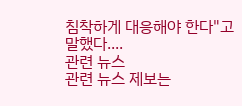침착하게 대응해야 한다"고 말했다....
관련 뉴스
관련 뉴스 제보는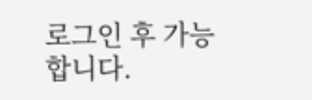로그인 후 가능합니다.